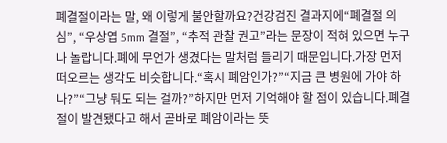폐결절이라는 말, 왜 이렇게 불안할까요?건강검진 결과지에“폐결절 의심”, “우상엽 5mm 결절”, “추적 관찰 권고”라는 문장이 적혀 있으면 누구나 놀랍니다.폐에 무언가 생겼다는 말처럼 들리기 때문입니다.가장 먼저 떠오르는 생각도 비슷합니다.“혹시 폐암인가?”“지금 큰 병원에 가야 하나?”“그냥 둬도 되는 걸까?”하지만 먼저 기억해야 할 점이 있습니다.폐결절이 발견됐다고 해서 곧바로 폐암이라는 뜻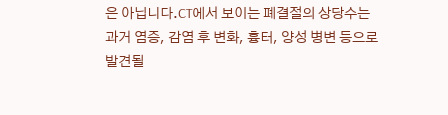은 아닙니다.CT에서 보이는 폐결절의 상당수는 과거 염증, 감염 후 변화, 흉터, 양성 병변 등으로 발견될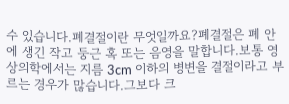수 있습니다.폐결절이란 무엇일까요?폐결절은 폐 안에 생긴 작고 둥근 혹 또는 음영을 말합니다.보통 영상의학에서는 지름 3cm 이하의 병변을 결절이라고 부르는 경우가 많습니다.그보다 크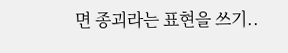면 종괴라는 표현을 쓰기..